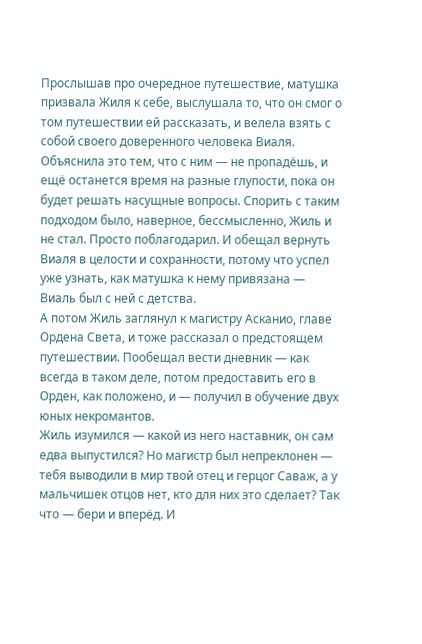Прослышав про очередное путешествие, матушка призвала Жиля к себе, выслушала то, что он смог о том путешествии ей рассказать, и велела взять с собой своего доверенного человека Виаля. Объяснила это тем, что с ним — не пропадёшь, и ещё останется время на разные глупости, пока он будет решать насущные вопросы. Спорить с таким подходом было, наверное, бессмысленно, Жиль и не стал. Просто поблагодарил. И обещал вернуть Виаля в целости и сохранности, потому что успел уже узнать, как матушка к нему привязана — Виаль был с ней с детства.
А потом Жиль заглянул к магистру Асканио, главе Ордена Света, и тоже рассказал о предстоящем путешествии. Пообещал вести дневник — как всегда в таком деле, потом предоставить его в Орден, как положено, и — получил в обучение двух юных некромантов.
Жиль изумился — какой из него наставник, он сам едва выпустился? Но магистр был непреклонен — тебя выводили в мир твой отец и герцог Саваж, а у мальчишек отцов нет, кто для них это сделает? Так что — бери и вперёд. И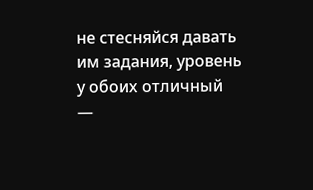не стесняйся давать им задания, уровень у обоих отличный —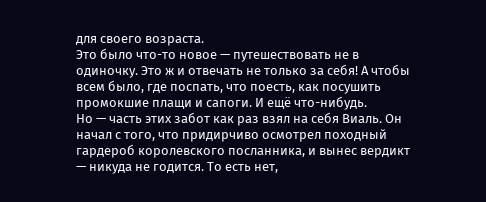для своего возраста.
Это было что-то новое — путешествовать не в одиночку. Это ж и отвечать не только за себя! А чтобы всем было, где поспать, что поесть, как посушить промокшие плащи и сапоги. И ещё что-нибудь.
Но — часть этих забот как раз взял на себя Виаль. Он начал с того, что придирчиво осмотрел походный гардероб королевского посланника, и вынес вердикт — никуда не годится. То есть нет,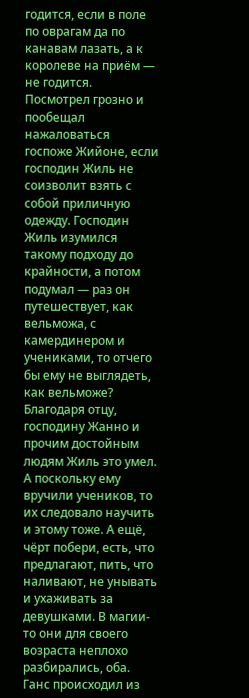годится, если в поле по оврагам да по канавам лазать, а к королеве на приём — не годится. Посмотрел грозно и пообещал нажаловаться госпоже Жийоне, если господин Жиль не соизволит взять с собой приличную одежду. Господин Жиль изумился такому подходу до крайности, а потом подумал — раз он путешествует, как вельможа, с камердинером и учениками, то отчего бы ему не выглядеть, как вельможе? Благодаря отцу, господину Жанно и прочим достойным людям Жиль это умел. А поскольку ему вручили учеников, то их следовало научить и этому тоже. А ещё, чёрт побери, есть, что предлагают, пить, что наливают, не унывать и ухаживать за девушками. В магии-то они для своего возраста неплохо разбирались, оба.
Ганс происходил из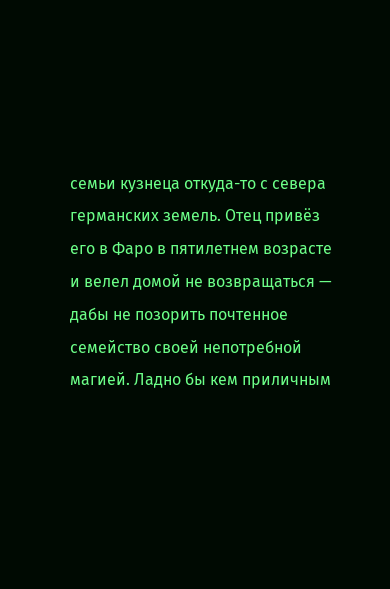семьи кузнеца откуда-то с севера германских земель. Отец привёз его в Фаро в пятилетнем возрасте и велел домой не возвращаться — дабы не позорить почтенное семейство своей непотребной магией. Ладно бы кем приличным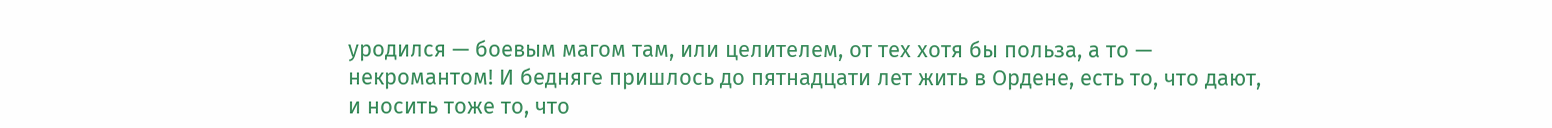уродился — боевым магом там, или целителем, от тех хотя бы польза, а то — некромантом! И бедняге пришлось до пятнадцати лет жить в Ордене, есть то, что дают, и носить тоже то, что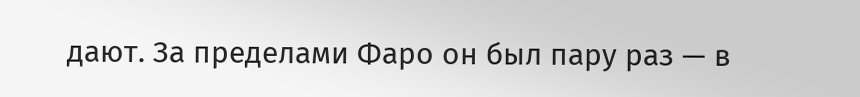дают. За пределами Фаро он был пару раз — в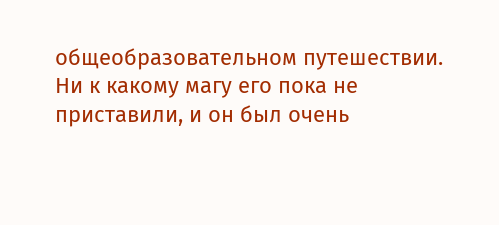общеобразовательном путешествии. Ни к какому магу его пока не приставили, и он был очень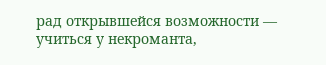рад открывшейся возможности — учиться у некроманта,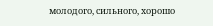молодого, сильного, хорошо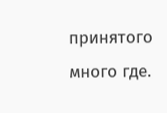принятого много где.